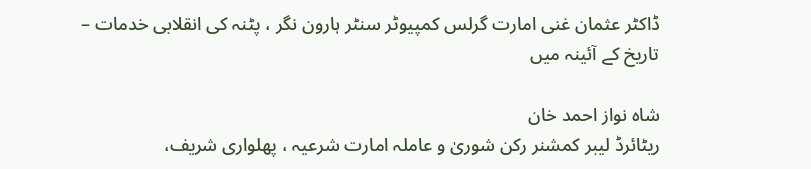ڈاکٹر عثمان غنی امارت گرلس کمپیوٹر سنٹر ہارون نگر ، پٹنہ کی انقلابی خدمات – تاریخ کے آئینہ میں

شاہ نواز احمد خان
ریٹائرڈ لیبر کمشنر رکن شوریٰ و عاملہ امارت شرعیہ ، پھلواری شریف،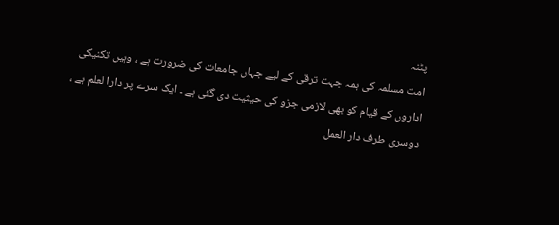پٹنہ
امت مسلمہ کی ہمہ جہت ترقی کے لیے جہاں جامعات کی ضرورت ہے ، وہیں تکنیکی اداروں کے قیام کو بھی لازمی جزو کی حیثیت دی گئی ہے ۔ ایک سرے پر دارا لعلم ہے ، دوسری طرف دار العمل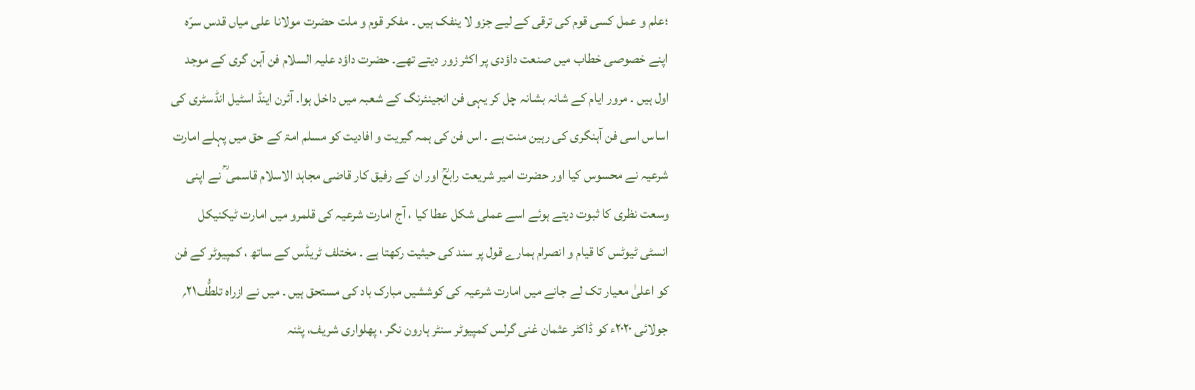؛علم و عمل کسی قوم کی ترقی کے لیے جزو لا ینفک ہیں ۔ مفکر قوم و ملت حضرت مولانا علی میاں قدس سرّہ اپنے خصوصی خطاب میں صنعت داؤدی پر اکثر زور دیتے تھے۔ حضرت داؤد علیہ السلام فن آہن گری کے موجد اول ہیں ۔ مرور ایام کے شانہ بشانہ چل کر یہی فن انجینئرنگ کے شعبہ میں داخل ہوا۔ آئرن اینڈ اسٹیل انڈسٹری کی اساس اسی فن آہنگری کی رہین منت ہے ۔ اس فن کی ہمہ گیریت و افادیت کو مسلم امۃ کے حق میں پہلے امارت شرعیہ نے محسوس کیا اور حضرت امیر شریعت رابعؒ اور ان کے رفیق کار قاضی مجاہد الاسلام قاسمی ؒ نے اپنی وسعت نظری کا ثبوت دیتے ہوئے اسے عملی شکل عطا کیا ، آج امارت شرعیہ کی قلمرو میں امارت ٹیکنیکل انسٹی ٹیوٹس کا قیام و انصرام ہمارے قول پر سند کی حیثیت رکھتا ہے ۔ مختلف ٹریڈس کے ساتھ ، کمپیوٹر کے فن کو اعلیٰ معیار تک لے جانے میں امارت شرعیہ کی کوششیں مبارک باد کی مستحق ہیں ۔ میں نے ازراہ تلطُّف۲۱؍ جولائی ۲۰۲۰ء کو ڈاکٹر عثمان غنی گرلس کمپیوٹر سنٹر ہارون نگر ، پھلواری شریف، پٹنہ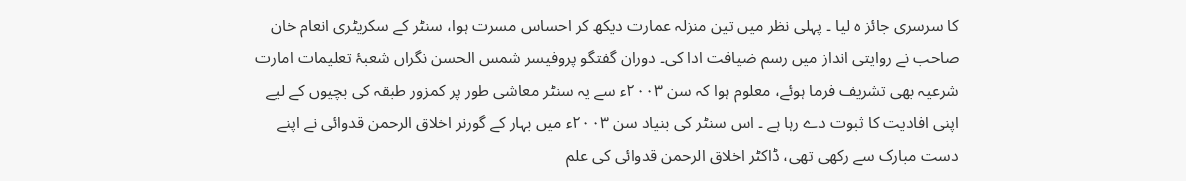کا سرسری جائز ہ لیا ۔ پہلی نظر میں تین منزلہ عمارت دیکھ کر احساس مسرت ہوا، سنٹر کے سکریٹری انعام خان صاحب نے روایتی انداز میں رسم ضیافت ادا کی۔ دوران گفتگو پروفیسر شمس الحسن نگراں شعبۂ تعلیمات امارت شرعیہ بھی تشریف فرما ہوئے، معلوم ہوا کہ سن ۲۰۰۳ء سے یہ سنٹر معاشی طور پر کمزور طبقہ کی بچیوں کے لیے اپنی افادیت کا ثبوت دے رہا ہے ۔ اس سنٹر کی بنیاد سن ۲۰۰۳ء میں بہار کے گورنر اخلاق الرحمن قدوائی نے اپنے دست مبارک سے رکھی تھی، ڈاکٹر اخلاق الرحمن قدوائی کی علم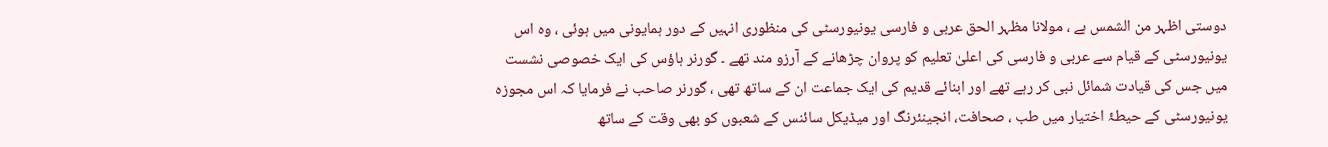دوستی اظہر من الشمس ہے ، مولانا مظہر الحق عربی و فارسی یونیورسٹی کی منظوری انہیں کے دور ہمایونی میں ہوئی ، وہ اس یونیورسٹی کے قیام سے عربی و فارسی کی اعلیٰ تعلیم کو پروان چڑھانے کے آرزو مند تھے ۔ گورنر ہاؤس کی ایک خصوصی نشست میں جس کی قیادت شمائل نبی کر رہے تھے اور ابنائے قدیم کی ایک جماعت ان کے ساتھ تھی ، گورنر صاحب نے فرمایا کہ اس مجوزہ یونیورسٹی کے حیطۂ اختیار میں طب ، صحافت، انجینئرنگ اور میڈیکل سائنس کے شعبوں کو بھی وقت کے ساتھ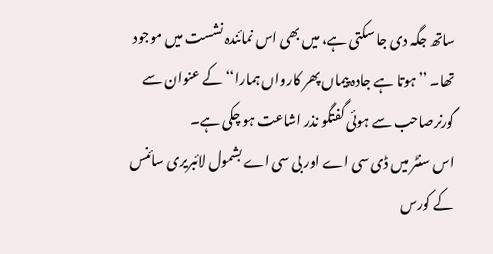ساتھ جگہ دی جا سکتی ہے، میں بھی اس نمائندہ نشست میں موجود تھا۔ ’’ہوتا ہے جادہ پیماں پھر کارواں ہمارا‘‘ کے عنوان سے گورنرصاحب سے ہوئی گفتگو نذر اشاعت ہو چکی ہے۔
اس سنٹر میں ڈی سی اے اور بی سی اے بشمول لائبریری سائنس کے کورس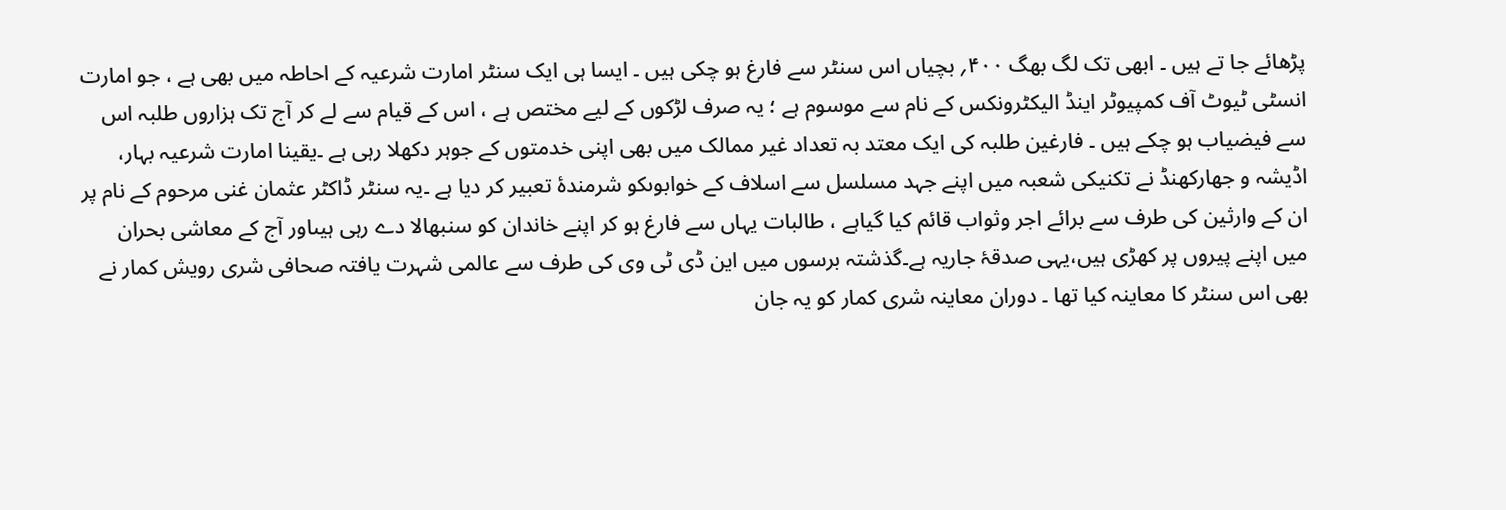پڑھائے جا تے ہیں ۔ ابھی تک لگ بھگ ۴۰۰؍ بچیاں اس سنٹر سے فارغ ہو چکی ہیں ۔ ایسا ہی ایک سنٹر امارت شرعیہ کے احاطہ میں بھی ہے ، جو امارت انسٹی ٹیوٹ آف کمپیوٹر اینڈ الیکٹرونکس کے نام سے موسوم ہے ؛ یہ صرف لڑکوں کے لیے مختص ہے ، اس کے قیام سے لے کر آج تک ہزاروں طلبہ اس سے فیضیاب ہو چکے ہیں ۔ فارغین طلبہ کی ایک معتد بہ تعداد غیر ممالک میں بھی اپنی خدمتوں کے جوہر دکھلا رہی ہے ۔یقینا امارت شرعیہ بہار، اڈیشہ و جھارکھنڈ نے تکنیکی شعبہ میں اپنے جہد مسلسل سے اسلاف کے خوابوںکو شرمندۂ تعبیر کر دیا ہے ۔یہ سنٹر ڈاکٹر عثمان غنی مرحوم کے نام پر ان کے وارثین کی طرف سے برائے اجر وثواب قائم کیا گیاہے ، طالبات یہاں سے فارغ ہو کر اپنے خاندان کو سنبھالا دے رہی ہیںاور آج کے معاشی بحران میں اپنے پیروں پر کھڑی ہیں،یہی صدقۂ جاریہ ہے۔گذشتہ برسوں میں این ڈی ٹی وی کی طرف سے عالمی شہرت یافتہ صحافی شری رویش کمار نے بھی اس سنٹر کا معاینہ کیا تھا ۔ دوران معاینہ شری کمار کو یہ جان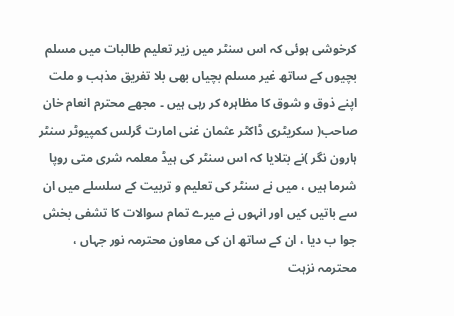کرخوشی ہوئی کہ اس سنٹر میں زیر تعلیم طالبات میں مسلم بچیوں کے ساتھ غیر مسلم بچیاں بھی بلا تفریق مذہب و ملت اپنے ذوق و شوق کا مظاہرہ کر رہی ہیں ۔ مجھے محترم انعام خان صاحب( سکریٹری ڈاکٹر عثمان غنی امارت گرلس کمپیوٹر سنٹر ہارون نگر )نے بتلایا کہ اس سنٹر کی ہیڈ معلمہ شری متی روپا شرما ہیں ، میں نے سنٹر کی تعلیم و تربیت کے سلسلے میں ان سے باتیں کیں اور انہوں نے میرے تمام سوالات کا تشفی بخش جوا ب دیا ، ان کے ساتھ ان کی معاون محترمہ نور جہاں ، محترمہ نزہت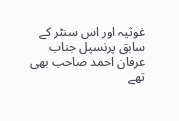غوثیہ اور اس سنٹر کے سابق پرنسپل جناب عرفان احمد صاحب بھی تھے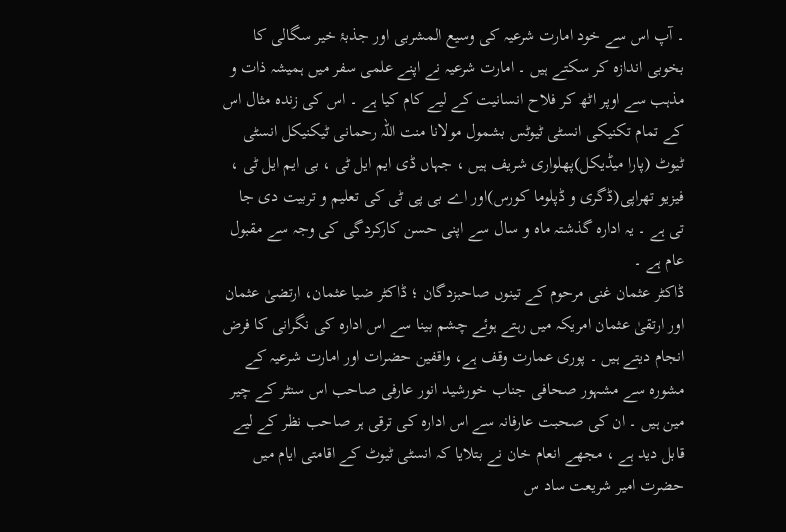۔ آپ اس سے خود امارت شرعیہ کی وسیع المشربی اور جذبۂ خیر سگالی کا بخوبی اندازہ کر سکتے ہیں ۔ امارت شرعیہ نے اپنے علمی سفر میں ہمیشہ ذات و مذہب سے اوپر اٹھ کر فلاح انسانیت کے لیے کام کیا ہے ۔ اس کی زندہ مثال اس کے تمام تکنیکی انسٹی ٹیوٹس بشمول مولانا منت اللہ رحمانی ٹیکنیکل انسٹی ٹیوٹ (پارا میڈیکل)پھلواری شریف ہیں ، جہاں ڈی ایم ایل ٹی ، بی ایم ایل ٹی ، فیزیو تھراپی(ڈگری و ڈپلوما کورس)اور اے بی پی ٹی کی تعلیم و تربیت دی جا تی ہے ۔ یہ ادارہ گذشتہ ماہ و سال سے اپنی حسن کارکردگی کی وجہ سے مقبول عام ہے ۔
ڈاکٹر عثمان غنی مرحوم کے تینوں صاحبزدگان ؛ ڈاکٹر ضیا عثمان، ارتضیٰ عثمان اور ارتقیٰ عثمان امریکہ میں رہتے ہوئے چشم بینا سے اس ادارہ کی نگرانی کا فرض انجام دیتے ہیں ۔ پوری عمارت وقف ہے، واقفین حضرات اور امارت شرعیہ کے مشورہ سے مشہور صحافی جناب خورشید انور عارفی صاحب اس سنٹر کے چیر مین ہیں ۔ ان کی صحبت عارفانہ سے اس ادارہ کی ترقی ہر صاحب نظر کے لیے قابل دید ہے ، مجھے انعام خان نے بتلایا کہ انسٹی ٹیوٹ کے اقامتی ایام میں حضرت امیر شریعت ساد س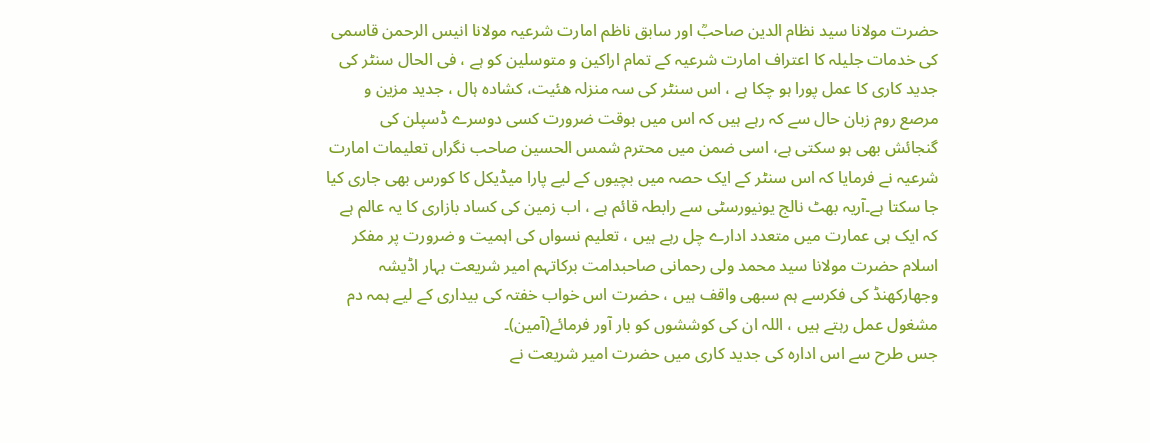حضرت مولانا سید نظام الدین صاحبؒ اور سابق ناظم امارت شرعیہ مولانا انیس الرحمن قاسمی کی خدمات جلیلہ کا اعتراف امارت شرعیہ کے تمام اراکین و متوسلین کو ہے ، فی الحال سنٹر کی جدید کاری کا عمل پورا ہو چکا ہے ، اس سنٹر کی سہ منزلہ ھئیت، کشادہ ہال ، جدید مزین و مرصع روم زبان حال سے کہ رہے ہیں کہ اس میں بوقت ضرورت کسی دوسرے ڈسپلن کی گنجائش بھی ہو سکتی ہے، اسی ضمن میں محترم شمس الحسین صاحب نگراں تعلیمات امارت شرعیہ نے فرمایا کہ اس سنٹر کے ایک حصہ میں بچیوں کے لیے پارا میڈیکل کا کورس بھی جاری کیا جا سکتا ہے۔آریہ بھٹ نالج یونیورسٹی سے رابطہ قائم ہے ، اب زمین کی کساد بازاری کا یہ عالم ہے کہ ایک ہی عمارت میں متعدد ادارے چل رہے ہیں ، تعلیم نسواں کی اہمیت و ضرورت پر مفکر اسلام حضرت مولانا سید محمد ولی رحمانی صاحبدامت برکاتہم امیر شریعت بہار اڈیشہ وجھارکھنڈ کی فکرسے ہم سبھی واقف ہیں ، حضرت اس خواب خفتہ کی بیداری کے لیے ہمہ دم مشغول عمل رہتے ہیں ، اللہ ان کی کوششوں کو بار آور فرمائے(آمین)۔
جس طرح سے اس ادارہ کی جدید کاری میں حضرت امیر شریعت نے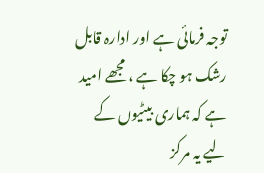توجہ فرمائی ہے اور ادارہ قابل رشک ہو چکا ہے ، مجھے امید ہے کہ ہماری بیٹیوں کے لیے یہ مرکز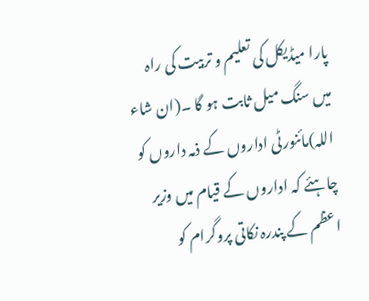پارا میڈیکل کی تعلیم و تربیت کی راہ میں سنگ میل ثابت ہو گا ۔(ان شاء اللہ)مائنورٹی اداروں کے ذمہ داروں کو چاہئے کہ اداروں کے قیام میں وزیر اعظم کے پندرہ نکاتی پروگرام کو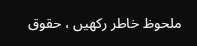ملحوظ خاطر رکھیں ، حقوق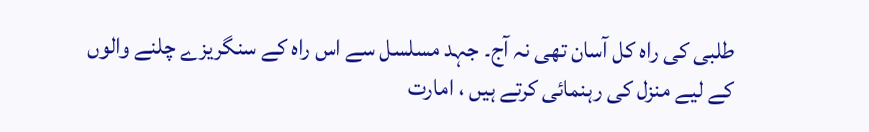طلبی کی راہ کل آسان تھی نہ آج۔ جہد مسلسل سے اس راہ کے سنگریزے چلنے والوں کے لیے منزل کی رہنمائی کرتے ہیں ، امارت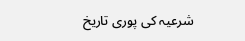شرعیہ کی پوری تاریخ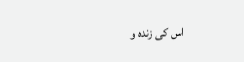اس کی زندہ و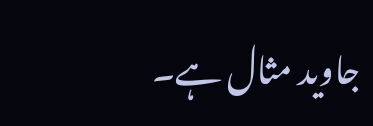جاوید مثال ہے۔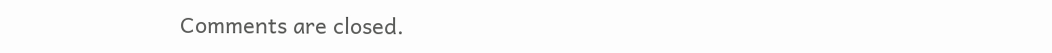Comments are closed.